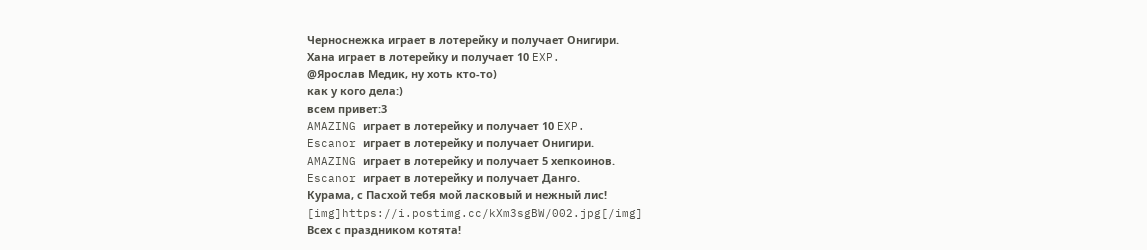Черноснежка играет в лотерейку и получает Онигири.
Хана играет в лотерейку и получает 10 EXP.
@Ярослав Медик, ну хоть кто-то)
как у кого дела:)
всем привет:3
AMAZING играет в лотерейку и получает 10 EXP.
Escanor играет в лотерейку и получает Онигири.
AMAZING играет в лотерейку и получает 5 хепкоинов.
Escanor играет в лотерейку и получает Данго.
Курама, с Пасхой тебя мой ласковый и нежный лис!
[img]https://i.postimg.cc/kXm3sgBW/002.jpg[/img]
Всех с праздником котята!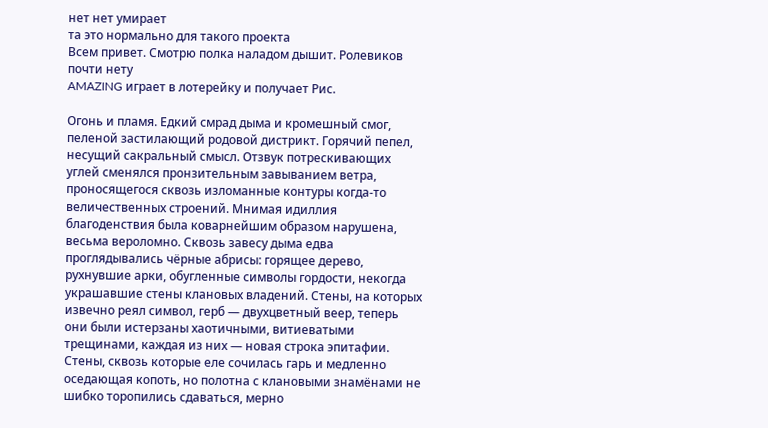нет нет умирает
та это нормально для такого проекта
Всем привет. Смотрю полка наладом дышит. Ролевиков почти нету
AMAZING играет в лотерейку и получает Рис.

Огонь и пламя. Едкий смрад дыма и кромешный смог, пеленой застилающий родовой дистрикт. Горячий пепел, несущий сакральный смысл. Отзвук потрескивающих углей сменялся пронзительным завыванием ветра, проносящегося сквозь изломанные контуры когда-то величественных строений. Мнимая идиллия благоденствия была коварнейшим образом нарушена, весьма вероломно. Сквозь завесу дыма едва проглядывались чёрные абрисы: горящее дерево, рухнувшие арки, обугленные символы гордости, некогда украшавшие стены клановых владений. Стены, на которых извечно реял символ, герб — двухцветный веер, теперь они были истерзаны хаотичными, витиеватыми трещинами, каждая из них — новая строка эпитафии. Стены, сквозь которые еле сочилась гарь и медленно оседающая копоть, но полотна с клановыми знамёнами не шибко торопились сдаваться, мерно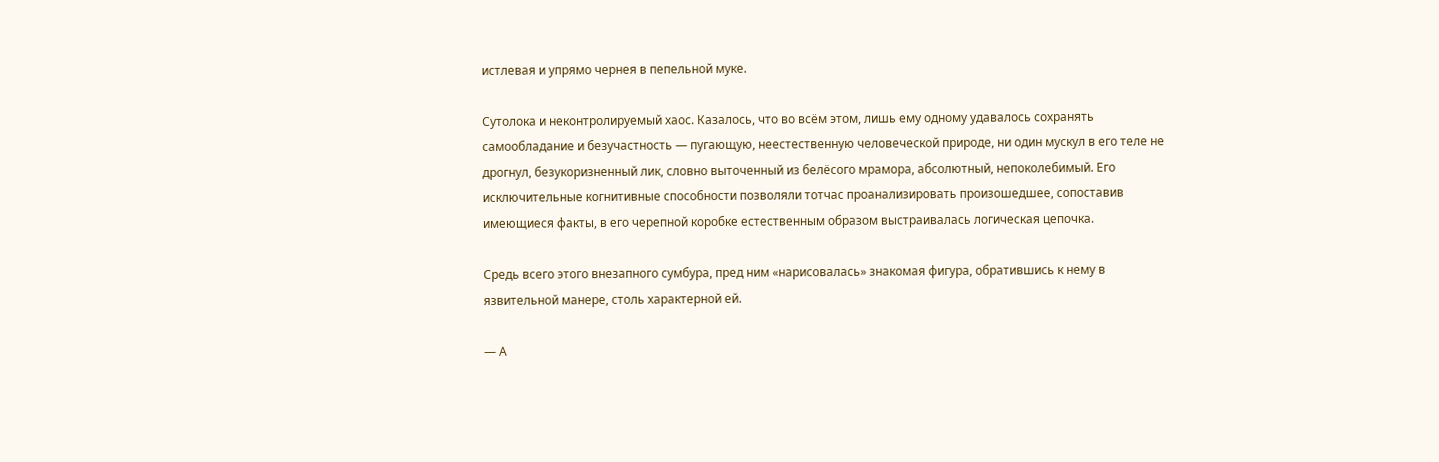истлевая и упрямо чернея в пепельной муке.

Сутолока и неконтролируемый хаос. Казалось, что во всём этом, лишь ему одному удавалось сохранять самообладание и безучастность — пугающую, неестественную человеческой природе, ни один мускул в его теле не дрогнул, безукоризненный лик, словно выточенный из белёсого мрамора, абсолютный, непоколебимый. Его исключительные когнитивные способности позволяли тотчас проанализировать произошедшее, сопоставив имеющиеся факты, в его черепной коробке естественным образом выстраивалась логическая цепочка.

Средь всего этого внезапного сумбура, пред ним «нарисовалась» знакомая фигура, обратившись к нему в язвительной манере, столь характерной ей.

— А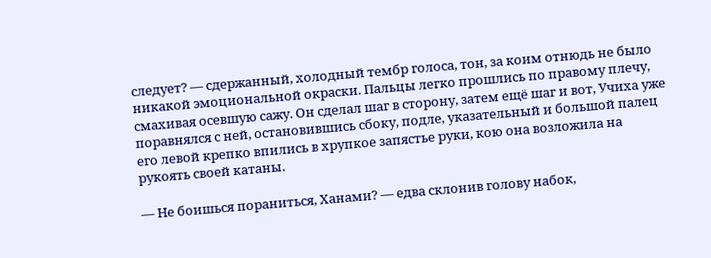следует? — сдержанный, холодный тембр голоса, тон, за коим отнюдь не было никакой эмоциональной окраски. Пальцы легко прошлись по правому плечу, смахивая осевшую сажу. Он сделал шаг в сторону, затем ещё шаг и вот, Учиха уже поравнялся с ней, остановившись сбоку, подле, указательный и большой палец его левой крепко впились в хрупкое запястье руки, кою она возложила на рукоять своей катаны.

— Не боишься пораниться, Ханами? — едва склонив голову набок,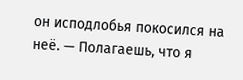он исподлобья покосился на неё. — Полагаешь, что я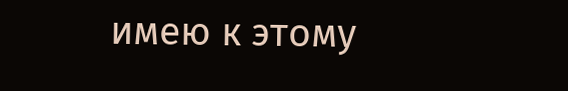имею к этому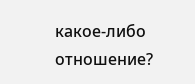какое-либо отношение?